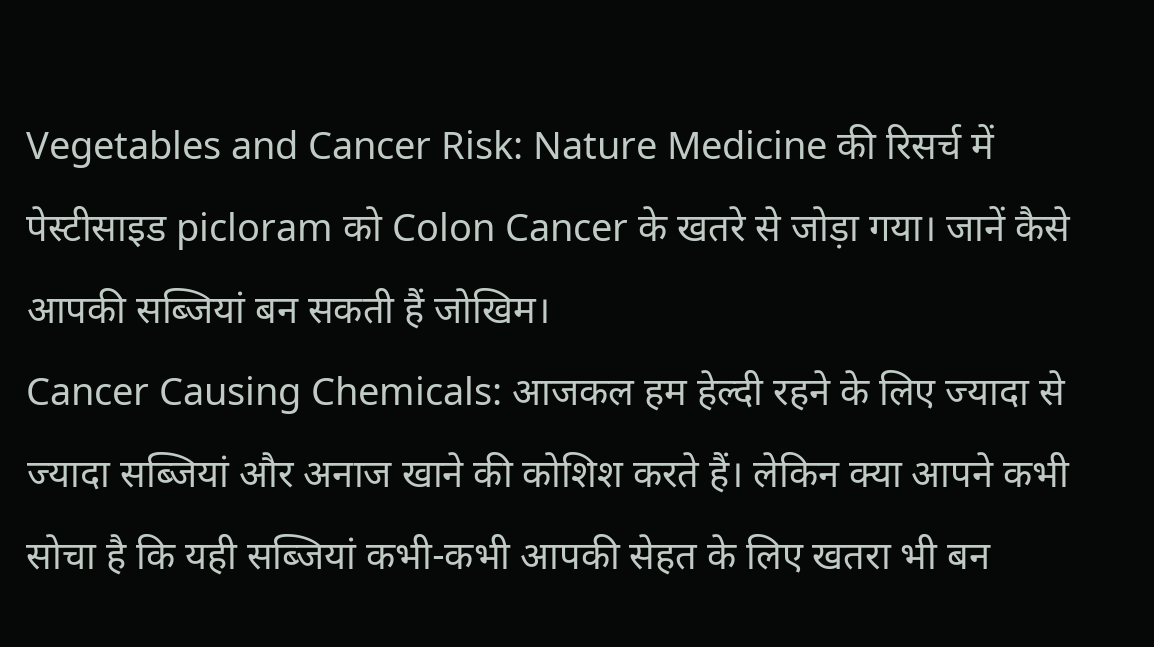Vegetables and Cancer Risk: Nature Medicine की रिसर्च में पेस्टीसाइड picloram को Colon Cancer के खतरे से जोड़ा गया। जानें कैसे आपकी सब्जियां बन सकती हैं जोखिम।
Cancer Causing Chemicals: आजकल हम हेल्दी रहने के लिए ज्यादा से ज्यादा सब्जियां और अनाज खाने की कोशिश करते हैं। लेकिन क्या आपने कभी सोचा है कि यही सब्जियां कभी-कभी आपकी सेहत के लिए खतरा भी बन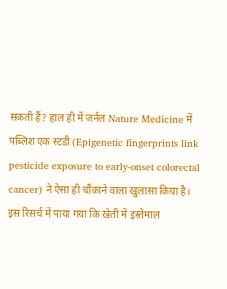सकती हैं? हाल ही में जर्नल Nature Medicine में पब्लिश एक स्टडी (Epigenetic fingerprints link pesticide exposure to early-onset colorectal cancer) ने ऐसा ही चौंकाने वाला खुलासा किया है।
इस रिसर्च में पाया गया कि खेती में इस्तेमाल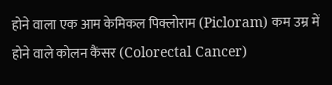होने वाला एक आम केमिकल पिक्लोराम (Picloram) कम उम्र में होने वाले कोलन कैंसर (Colorectal Cancer)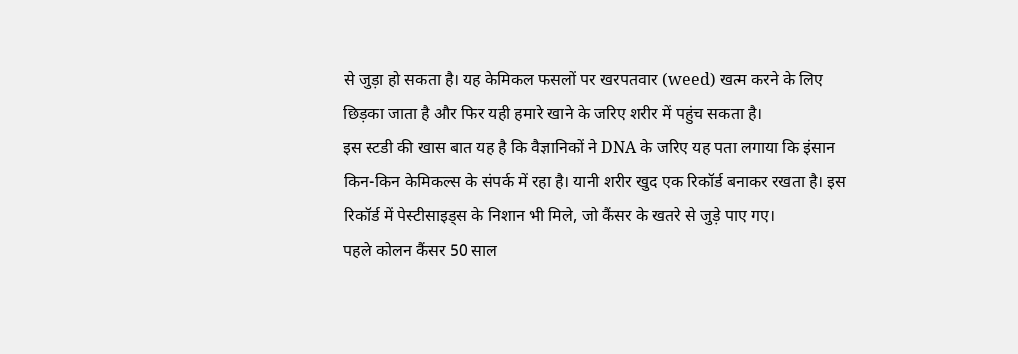से जुड़ा हो सकता है। यह केमिकल फसलों पर खरपतवार (weed) खत्म करने के लिए छिड़का जाता है और फिर यही हमारे खाने के जरिए शरीर में पहुंच सकता है।
इस स्टडी की खास बात यह है कि वैज्ञानिकों ने DNA के जरिए यह पता लगाया कि इंसान किन-किन केमिकल्स के संपर्क में रहा है। यानी शरीर खुद एक रिकॉर्ड बनाकर रखता है। इस रिकॉर्ड में पेस्टीसाइड्स के निशान भी मिले, जो कैंसर के खतरे से जुड़े पाए गए।
पहले कोलन कैंसर 50 साल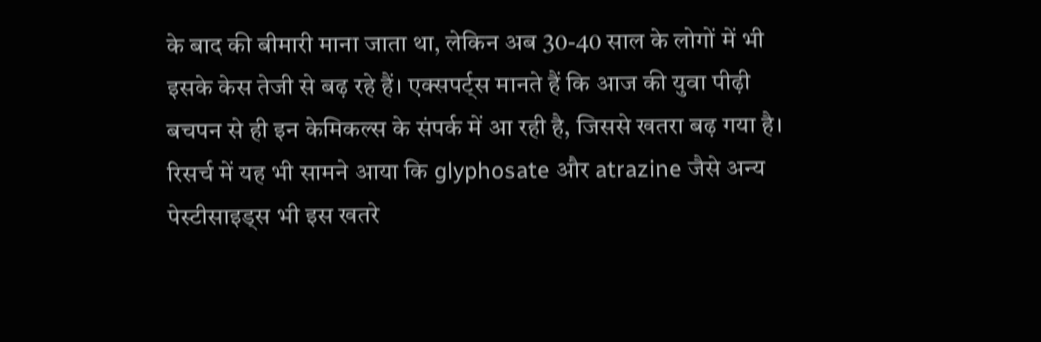के बाद की बीमारी माना जाता था, लेकिन अब 30-40 साल के लोगों में भी इसके केस तेजी से बढ़ रहे हैं। एक्सपर्ट्स मानते हैं कि आज की युवा पीढ़ी बचपन से ही इन केमिकल्स के संपर्क में आ रही है, जिससे खतरा बढ़ गया है।
रिसर्च में यह भी सामने आया कि glyphosate और atrazine जैसे अन्य पेस्टीसाइड्स भी इस खतरे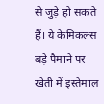से जुड़े हो सकते हैं। ये केमिकल्स बड़े पैमाने पर खेती में इस्तेमाल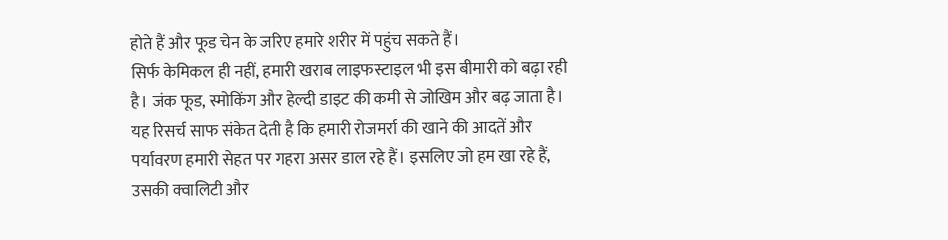होते हैं और फूड चेन के जरिए हमारे शरीर में पहुंच सकते हैं।
सिर्फ केमिकल ही नहीं, हमारी खराब लाइफस्टाइल भी इस बीमारी को बढ़ा रही है। जंक फूड, स्मोकिंग और हेल्दी डाइट की कमी से जोखिम और बढ़ जाता है।
यह रिसर्च साफ संकेत देती है कि हमारी रोजमर्रा की खाने की आदतें और पर्यावरण हमारी सेहत पर गहरा असर डाल रहे हैं। इसलिए जो हम खा रहे हैं, उसकी क्वालिटी और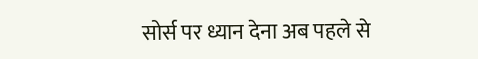सोर्स पर ध्यान देना अब पहले से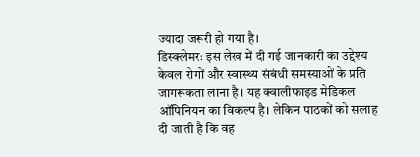ज्यादा जरूरी हो गया है।
डिस्क्लेमरः इस लेख में दी गई जानकारी का उद्देश्य केवल रोगों और स्वास्थ्य संबंधी समस्याओं के प्रति जागरूकता लाना है। यह क्वालीफाइड मेडिकल ऑपिनियन का विकल्प है। लेकिन पाठकों को सलाह दी जाती है कि वह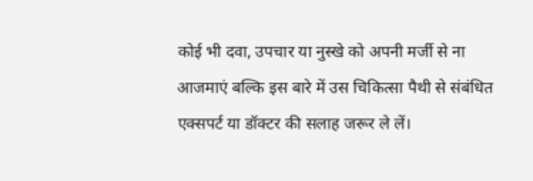कोई भी दवा, उपचार या नुस्खे को अपनी मर्जी से ना आजमाएं बल्कि इस बारे में उस चिकित्सा पैथी से संबंधित एक्सपर्ट या डॉक्टर की सलाह जरूर ले लें।